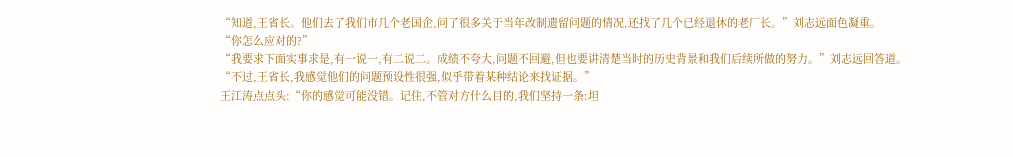“知道,王省长。他们去了我们市几个老国企,问了很多关于当年改制遗留问题的情况,还找了几个已经退休的老厂长。”刘志远面色凝重。
“你怎么应对的?”
“我要求下面实事求是,有一说一,有二说二。成绩不夸大,问题不回避,但也要讲清楚当时的历史背景和我们后续所做的努力。”刘志远回答道。
“不过,王省长,我感觉他们的问题预设性很强,似乎带着某种结论来找证据。”
王江涛点点头:“你的感觉可能没错。记住,不管对方什么目的,我们坚持一条:坦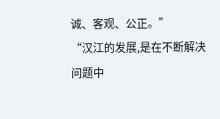诚、客观、公正。”
“汉江的发展,是在不断解决问题中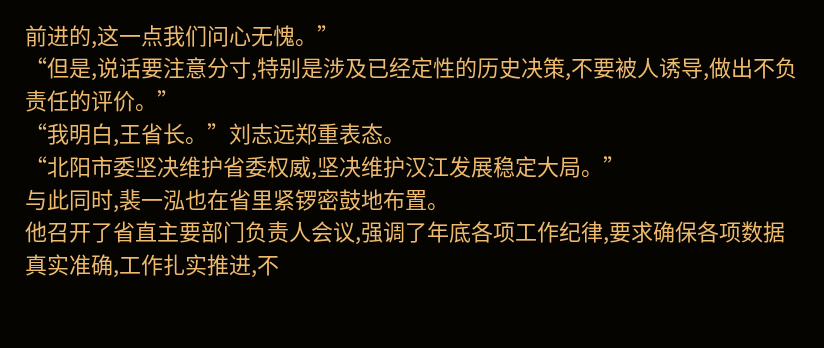前进的,这一点我们问心无愧。”
“但是,说话要注意分寸,特别是涉及已经定性的历史决策,不要被人诱导,做出不负责任的评价。”
“我明白,王省长。”刘志远郑重表态。
“北阳市委坚决维护省委权威,坚决维护汉江发展稳定大局。”
与此同时,裴一泓也在省里紧锣密鼓地布置。
他召开了省直主要部门负责人会议,强调了年底各项工作纪律,要求确保各项数据真实准确,工作扎实推进,不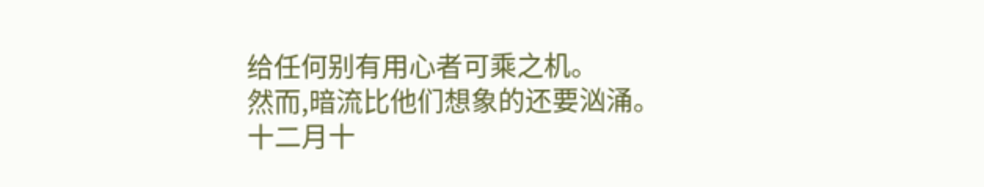给任何别有用心者可乘之机。
然而,暗流比他们想象的还要汹涌。
十二月十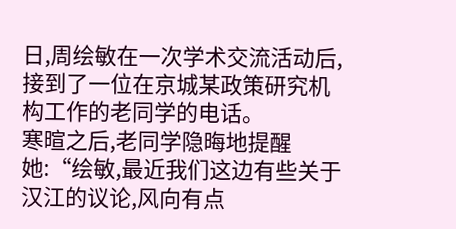日,周绘敏在一次学术交流活动后,接到了一位在京城某政策研究机构工作的老同学的电话。
寒暄之后,老同学隐晦地提醒她:“绘敏,最近我们这边有些关于汉江的议论,风向有点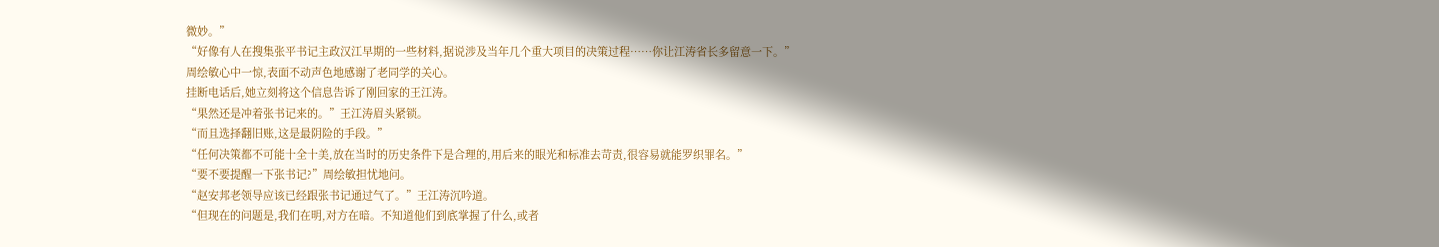微妙。”
“好像有人在搜集张平书记主政汉江早期的一些材料,据说涉及当年几个重大项目的决策过程……你让江涛省长多留意一下。”
周绘敏心中一惊,表面不动声色地感谢了老同学的关心。
挂断电话后,她立刻将这个信息告诉了刚回家的王江涛。
“果然还是冲着张书记来的。”王江涛眉头紧锁。
“而且选择翻旧账,这是最阴险的手段。”
“任何决策都不可能十全十美,放在当时的历史条件下是合理的,用后来的眼光和标准去苛责,很容易就能罗织罪名。”
“要不要提醒一下张书记?”周绘敏担忧地问。
“赵安邦老领导应该已经跟张书记通过气了。”王江涛沉吟道。
“但现在的问题是,我们在明,对方在暗。不知道他们到底掌握了什么,或者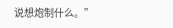说想炮制什么。”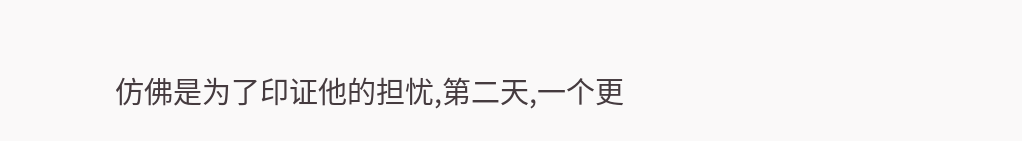仿佛是为了印证他的担忧,第二天,一个更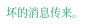坏的消息传来。